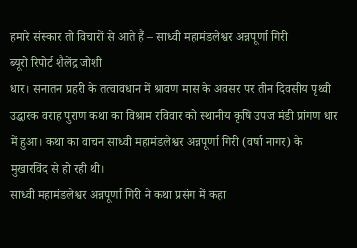हमारे संस्कार तो विचारों से आते हैं – साध्वी महामंडलेश्वर अन्नपूर्णा गिरी
ब्यूरो रिपोर्ट शैलेंद्र जोशी
धार। सनातन प्रहरी के तत्वावधान में श्रावण मास के अवसर पर तीन दिवसीय पृथ्वी उद्धारक वराह पुराण कथा का विश्राम रविवार को स्थानीय कृषि उपज मंडी प्रांगण धार में हुआ। कथा का वाचन साध्वी महामंडलेश्वर अन्नपूर्णा गिरी (वर्षा नागर) के मुखारविंद से हो रही थी।
साध्वी महामंडलेश्वर अन्नपूर्णा गिरी ने कथा प्रसंग में कहा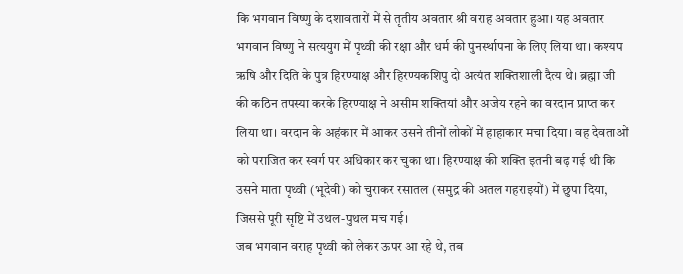कि भगवान विष्णु के दशावतारों में से तृतीय अवतार श्री वराह अवतार हुआ। यह अवतार भगवान विष्णु ने सत्ययुग में पृथ्वी की रक्षा और धर्म की पुनर्स्थापना के लिए लिया था। कश्यप ऋषि और दिति के पुत्र हिरण्याक्ष और हिरण्यकशिपु दो अत्यंत शक्तिशाली दैत्य थे। ब्रह्मा जी की कठिन तपस्या करके हिरण्याक्ष ने असीम शक्तियां और अजेय रहने का वरदान प्राप्त कर लिया था। वरदान के अहंकार में आकर उसने तीनों लोकों में हाहाकार मचा दिया। वह देवताओं को पराजित कर स्वर्ग पर अधिकार कर चुका था। हिरण्याक्ष की शक्ति इतनी बढ़ गई थी कि उसने माता पृथ्वी (भूदेवी) को चुराकर रसातल (समुद्र की अतल गहराइयों) में छुपा दिया, जिससे पूरी सृष्टि में उथल-पुथल मच गई।
जब भगवान वराह पृथ्वी को लेकर ऊपर आ रहे थे, तब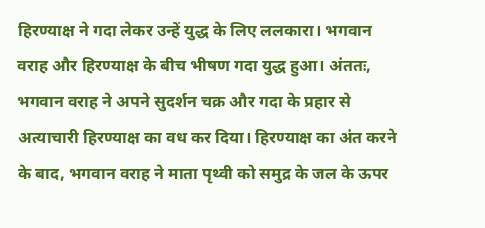हिरण्याक्ष ने गदा लेकर उन्हें युद्ध के लिए ललकारा। भगवान वराह और हिरण्याक्ष के बीच भीषण गदा युद्ध हुआ। अंततः, भगवान वराह ने अपने सुदर्शन चक्र और गदा के प्रहार से अत्याचारी हिरण्याक्ष का वध कर दिया। हिरण्याक्ष का अंत करने के बाद, भगवान वराह ने माता पृथ्वी को समुद्र के जल के ऊपर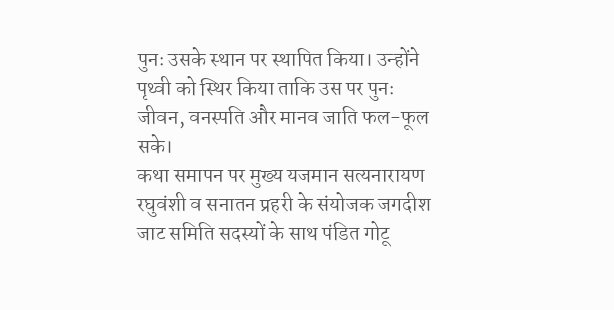पुनः उसके स्थान पर स्थापित किया। उन्होंने पृथ्वी को स्थिर किया ताकि उस पर पुनः जीवन, वनस्पति और मानव जाति फल-फूल सके।
कथा समापन पर मुख्य यजमान सत्यनारायण रघुवंशी व सनातन प्रहरी के संयोजक जगदीश जाट समिति सदस्यों के साथ पंडित गोटू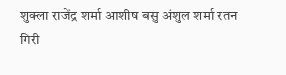शुक्ला राजेंद्र शर्मा आशीष बसु अंशुल शर्मा रतन गिरी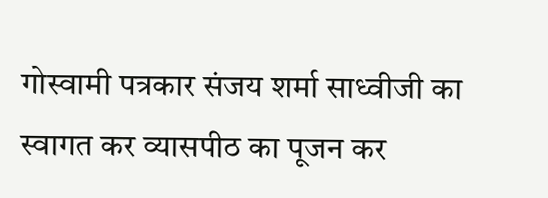गोस्वामी पत्रकार संजय शर्मा साध्वीजी का स्वागत कर व्यासपीठ का पूजन कर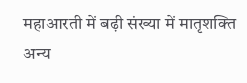महाआरती में बढ़ी संख्या में मातृशक्ति अन्य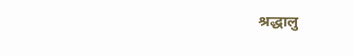श्रद्धालु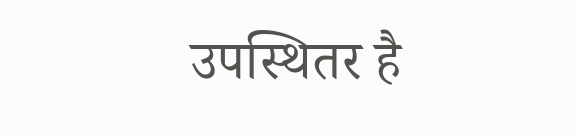उपस्थितर है